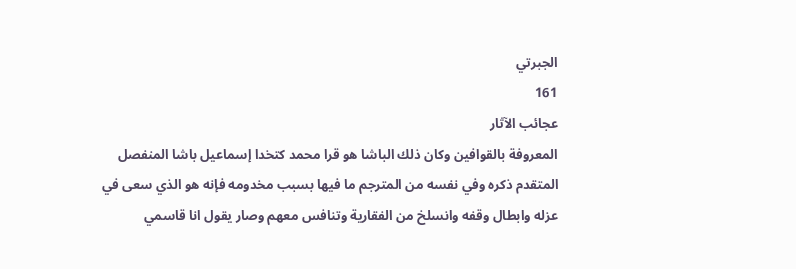الجبرتي
161
عجائب الآثار
المعروفة بالقوافين وكان ذلك الباشا هو قرا محمد كتخدا إسماعيل باشا المنفصل المتقدم ذكره وفي نفسه من المترجم ما فيها بسبب مخدومه فإنه هو الذي سعى في عزله وابطال وقفه وانسلخ من الفقارية وتنافس معهم وصار يقول انا قاسمي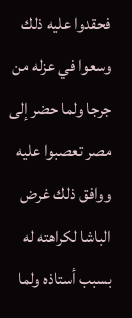فحقدوا عليه ذلك وسعوا في عزله من جرجا ولما حضر إلى مصر تعصبوا عليه ووافق ذلك غرض الباشا لكراهته له بسبب أستاذه ولما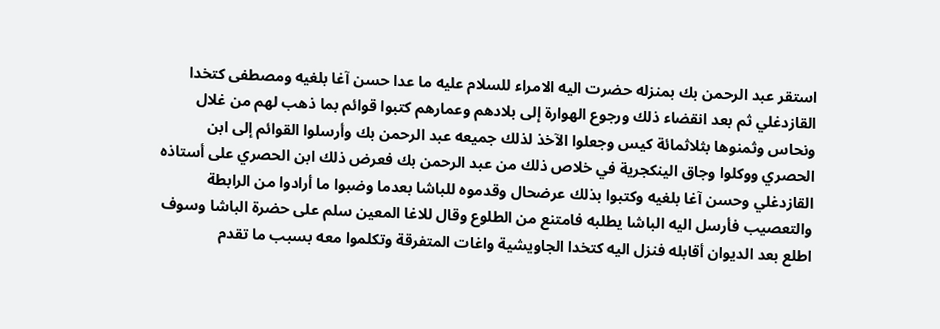استقر عبد الرحمن بك بمنزله حضرت اليه الامراء للسلام عليه ما عدا حسن آغا بلغيه ومصطفى كتخدا القازدغلي ثم بعد انقضاء ذلك ورجوع الهوارة إلى بلادهم وعمارهم كتبوا قوائم بما ذهب لهم من غلال ونحاس وثمنوها بثلاثمائة كيس وجعلوا الآخذ لذلك جميعه عبد الرحمن بك وأرسلوا القوائم إلى ابن الحصري ووكلوا وجاق الينكجرية في خلاص ذلك من عبد الرحمن بك فعرض ذلك ابن الحصري على أستاذه القازدغلي وحسن آغا بلغيه وكتبوا بذلك عرضحال وقدموه للباشا بعدما وضبوا ما أرادوا من الرابطة والتعصيب فأرسل اليه الباشا يطلبه فامتنع من الطلوع وقال للاغا المعين سلم على حضرة الباشا وسوف اطلع بعد الديوان أقابله فنزل اليه كتخدا الجاويشية واغات المتفرقة وتكلموا معه بسبب ما تقدم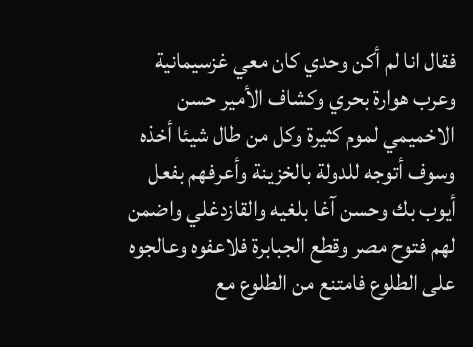فقال انا لم أكن وحدي كان معي غزسيمانية وعرب هوارة بحري وكشاف الأمير حسن الاخميمي لموم كثيرة وكل من طال شيئا أخذه وسوف أتوجه للدولة بالخزينة وأعرفهم بفعل أيوب بك وحسن آغا بلغيه والقازدغلي واضمن لهم فتوح مصر وقطع الجبابرة فلاعفوه وعالجوه على الطلوع فامتنع من الطلوع مع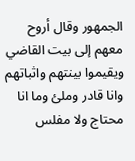الجمهور وقال أروح معهم إلى بيت القاضي ويقيموا بينتهم واثباتهم وانا قادر وملئ وما انا محتاج ولا مفلس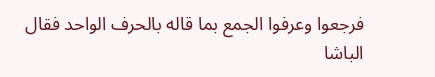فرجعوا وعرفوا الجمع بما قاله بالحرف الواحد فقال الباشا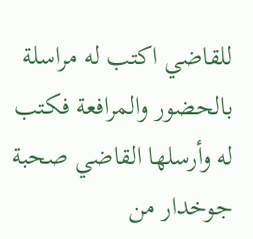للقاضي اكتب له مراسلة بالحضور والمرافعة فكتب له وأرسلها القاضي صحبة جوخدار من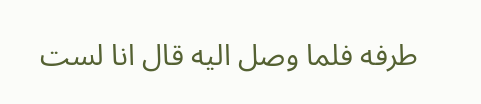طرفه فلما وصل اليه قال انا لست